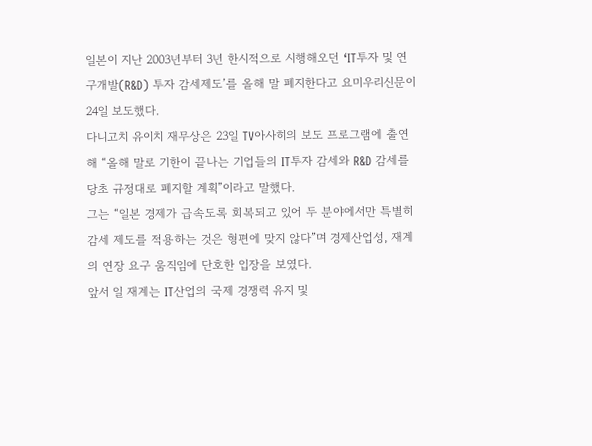일본이 지난 2003년부터 3년 한시적으로 시행해오던 ‘IT투자 및 연구개발(R&D) 투자 감세제도’를 올해 말 폐지한다고 요미우리신문이 24일 보도했다.
다니고치 유이치 재무상은 23일 TV아사히의 보도 프로그램에 출연해 “올해 말로 기한이 끝나는 기업들의 IT투자 감세와 R&D 감세를 당초 규정대로 폐지할 계획”이라고 말했다.
그는 “일본 경제가 급속도록 회복되고 있어 두 분야에서만 특별히 감세 제도를 적용하는 것은 형편에 맞지 않다”며 경제산업성, 재계의 연장 요구 움직임에 단호한 입장을 보였다.
앞서 일 재계는 IT산업의 국제 경쟁력 유지 및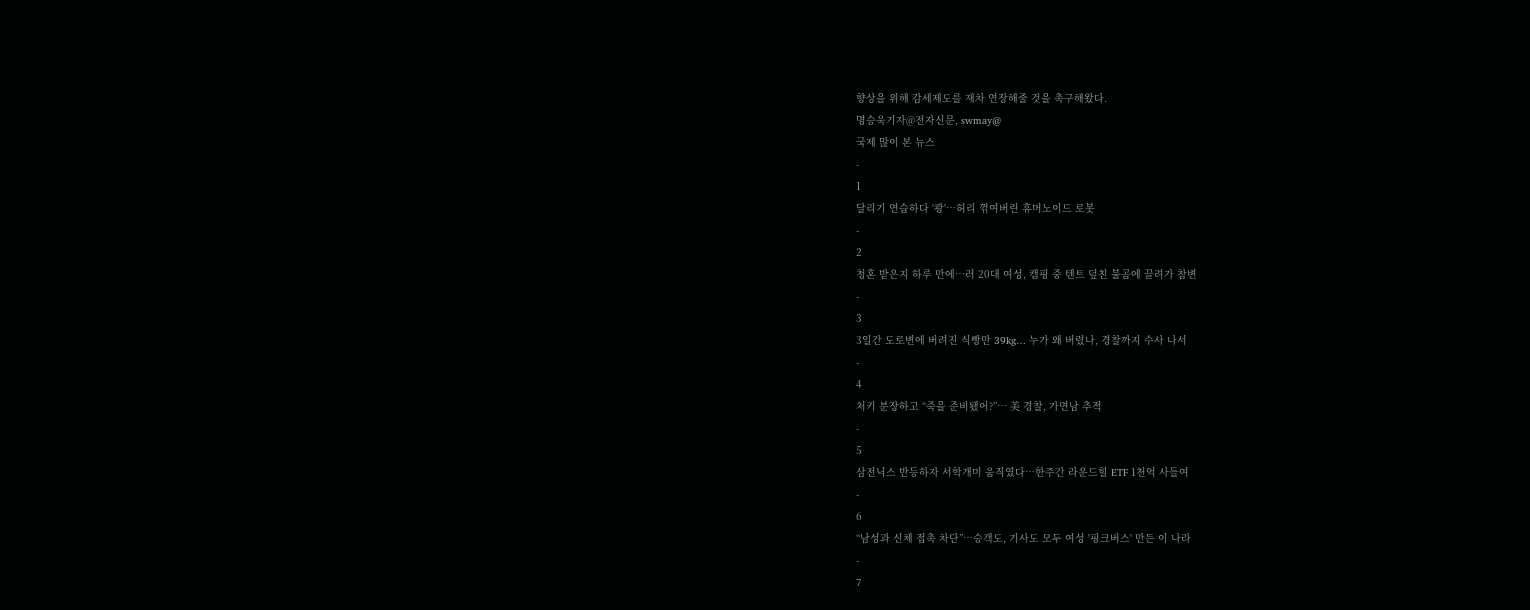향상을 위해 감세제도를 재차 연장해줄 것을 촉구해왔다.
명승욱기자@전자신문, swmay@
국제 많이 본 뉴스
-
1
달리기 연습하다 '쾅'…허리 꺾여버린 휴머노이드 로봇
-
2
청혼 받은지 하루 만에…러 20대 여성, 캠핑 중 텐트 덮친 불곰에 끌려가 참변
-
3
3일간 도로변에 버려진 식빵만 39kg… 누가 왜 버렸나, 경찰까지 수사 나서
-
4
처키 분장하고 “죽을 준비됐어?”… 美 경찰, 가면남 추적
-
5
삼전닉스 반등하자 서학개미 움직였다…한주간 라운드힐 ETF 1천억 사들여
-
6
“남성과 신체 접촉 차단”…승객도, 기사도 모두 여성 '핑크버스' 만든 이 나라
-
7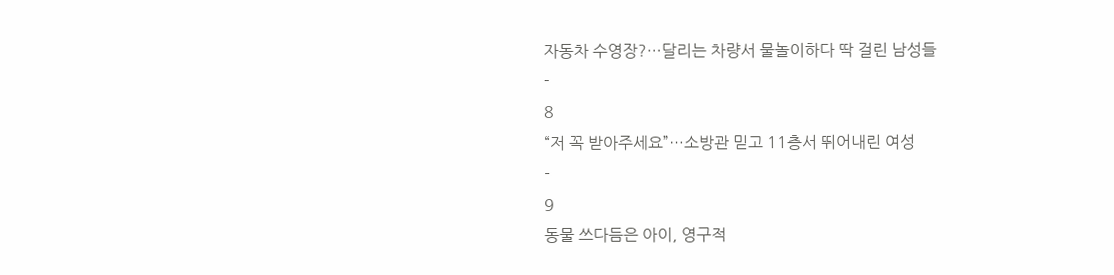자동차 수영장?…달리는 차량서 물놀이하다 딱 걸린 남성들
-
8
“저 꼭 받아주세요”…소방관 믿고 11층서 뛰어내린 여성
-
9
동물 쓰다듬은 아이, 영구적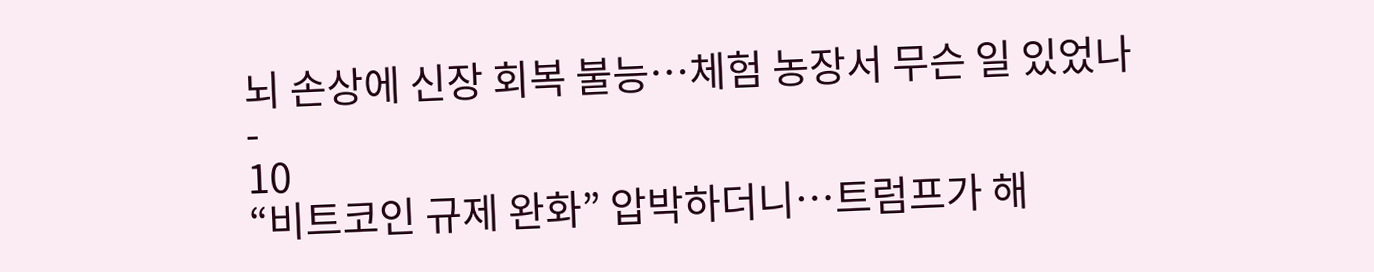뇌 손상에 신장 회복 불능…체험 농장서 무슨 일 있었나
-
10
“비트코인 규제 완화” 압박하더니…트럼프가 해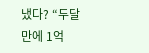냈다? “두달 만에 1억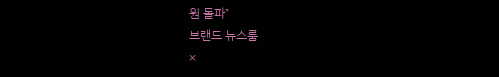원 돌파”
브랜드 뉴스룸
×